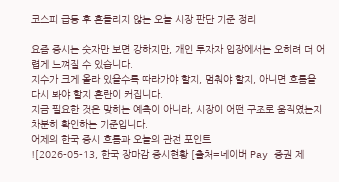코스피 급등 후 흔들리지 않는 오늘 시장 판단 기준 정리

요즘 증시는 숫자만 보면 강하지만, 개인 투자자 입장에서는 오히려 더 어렵게 느껴질 수 있습니다.
지수가 크게 올라 있을수록 따라가야 할지, 멈춰야 할지, 아니면 흐름을 다시 봐야 할지 혼란이 커집니다.
지금 필요한 것은 맞히는 예측이 아니라, 시장이 어떤 구조로 움직였는지 차분히 확인하는 기준입니다.
어제의 한국 증시 흐름과 오늘의 관전 포인트
![2026-05-13, 한국 장마감 증시현황 [출처=네이버 Pay 증권 제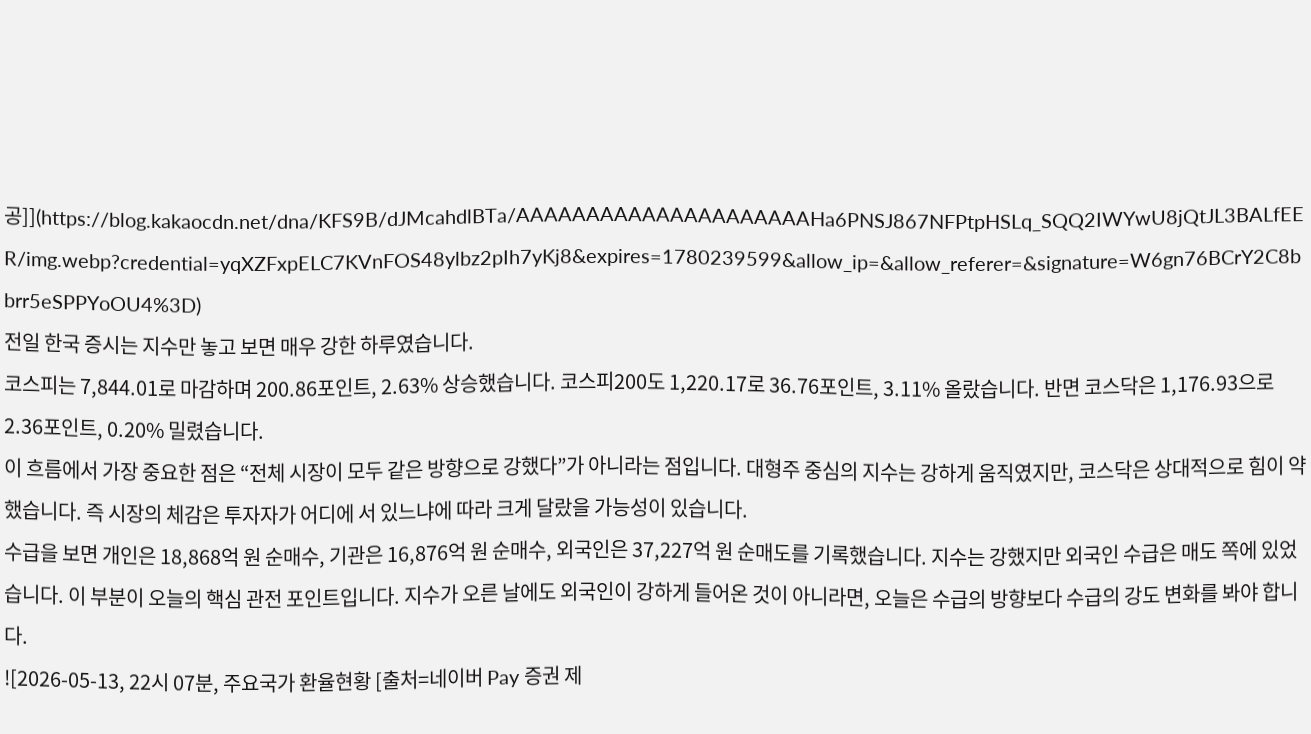공]](https://blog.kakaocdn.net/dna/KFS9B/dJMcahdlBTa/AAAAAAAAAAAAAAAAAAAAAHa6PNSJ867NFPtpHSLq_SQQ2IWYwU8jQtJL3BALfEER/img.webp?credential=yqXZFxpELC7KVnFOS48ylbz2pIh7yKj8&expires=1780239599&allow_ip=&allow_referer=&signature=W6gn76BCrY2C8bbrr5eSPPYoOU4%3D)
전일 한국 증시는 지수만 놓고 보면 매우 강한 하루였습니다.
코스피는 7,844.01로 마감하며 200.86포인트, 2.63% 상승했습니다. 코스피200도 1,220.17로 36.76포인트, 3.11% 올랐습니다. 반면 코스닥은 1,176.93으로 2.36포인트, 0.20% 밀렸습니다.
이 흐름에서 가장 중요한 점은 “전체 시장이 모두 같은 방향으로 강했다”가 아니라는 점입니다. 대형주 중심의 지수는 강하게 움직였지만, 코스닥은 상대적으로 힘이 약했습니다. 즉 시장의 체감은 투자자가 어디에 서 있느냐에 따라 크게 달랐을 가능성이 있습니다.
수급을 보면 개인은 18,868억 원 순매수, 기관은 16,876억 원 순매수, 외국인은 37,227억 원 순매도를 기록했습니다. 지수는 강했지만 외국인 수급은 매도 쪽에 있었습니다. 이 부분이 오늘의 핵심 관전 포인트입니다. 지수가 오른 날에도 외국인이 강하게 들어온 것이 아니라면, 오늘은 수급의 방향보다 수급의 강도 변화를 봐야 합니다.
![2026-05-13, 22시 07분, 주요국가 환율현황 [출처=네이버 Pay 증권 제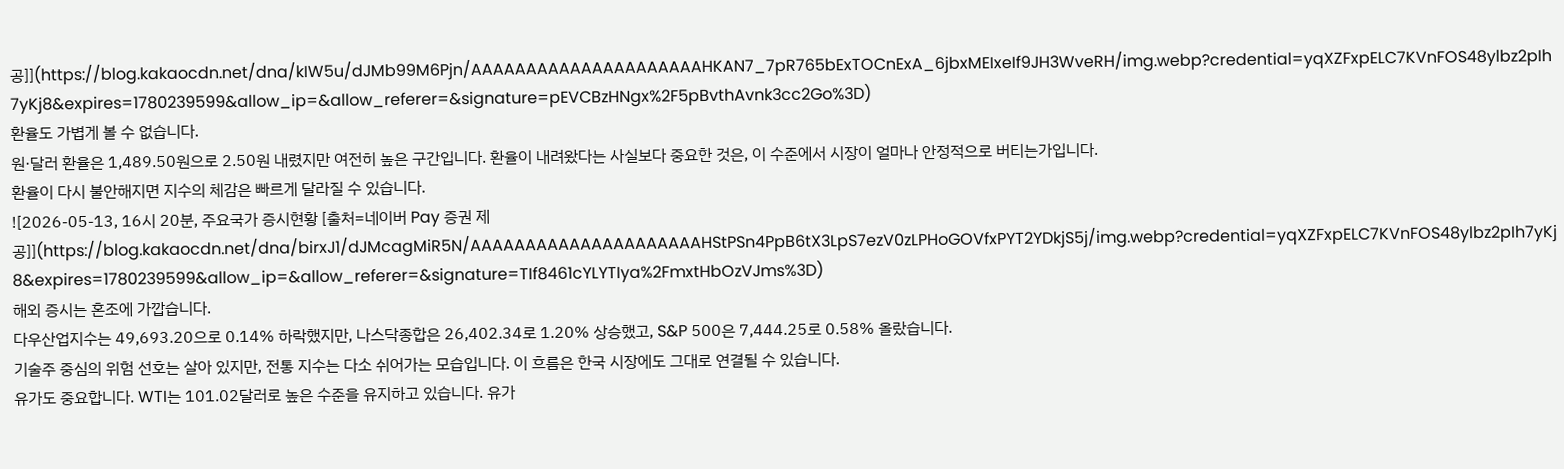공]](https://blog.kakaocdn.net/dna/kIW5u/dJMb99M6Pjn/AAAAAAAAAAAAAAAAAAAAAHKAN7_7pR765bExTOCnExA_6jbxMEIxeIf9JH3WveRH/img.webp?credential=yqXZFxpELC7KVnFOS48ylbz2pIh7yKj8&expires=1780239599&allow_ip=&allow_referer=&signature=pEVCBzHNgx%2F5pBvthAvnk3cc2Go%3D)
환율도 가볍게 볼 수 없습니다.
원·달러 환율은 1,489.50원으로 2.50원 내렸지만 여전히 높은 구간입니다. 환율이 내려왔다는 사실보다 중요한 것은, 이 수준에서 시장이 얼마나 안정적으로 버티는가입니다.
환율이 다시 불안해지면 지수의 체감은 빠르게 달라질 수 있습니다.
![2026-05-13, 16시 20분, 주요국가 증시현황 [출처=네이버 Pay 증권 제공]](https://blog.kakaocdn.net/dna/birxJ1/dJMcagMiR5N/AAAAAAAAAAAAAAAAAAAAAHStPSn4PpB6tX3LpS7ezV0zLPHoGOVfxPYT2YDkjS5j/img.webp?credential=yqXZFxpELC7KVnFOS48ylbz2pIh7yKj8&expires=1780239599&allow_ip=&allow_referer=&signature=TIf8461cYLYTIya%2FmxtHbOzVJms%3D)
해외 증시는 혼조에 가깝습니다.
다우산업지수는 49,693.20으로 0.14% 하락했지만, 나스닥종합은 26,402.34로 1.20% 상승했고, S&P 500은 7,444.25로 0.58% 올랐습니다.
기술주 중심의 위험 선호는 살아 있지만, 전통 지수는 다소 쉬어가는 모습입니다. 이 흐름은 한국 시장에도 그대로 연결될 수 있습니다.
유가도 중요합니다. WTI는 101.02달러로 높은 수준을 유지하고 있습니다. 유가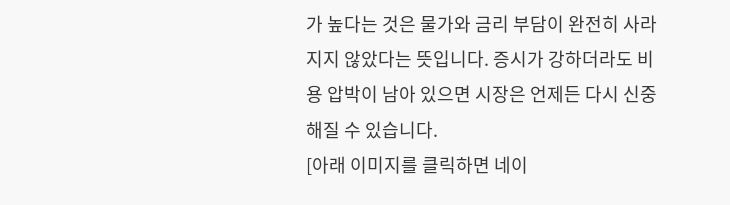가 높다는 것은 물가와 금리 부담이 완전히 사라지지 않았다는 뜻입니다. 증시가 강하더라도 비용 압박이 남아 있으면 시장은 언제든 다시 신중해질 수 있습니다.
[아래 이미지를 클릭하면 네이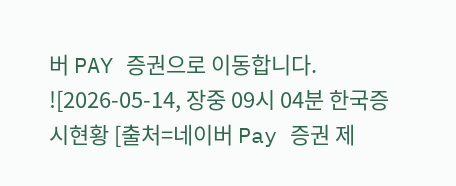버 PAY 증권으로 이동합니다.
![2026-05-14, 장중 09시 04분 한국증시현황 [출처=네이버 Pay 증권 제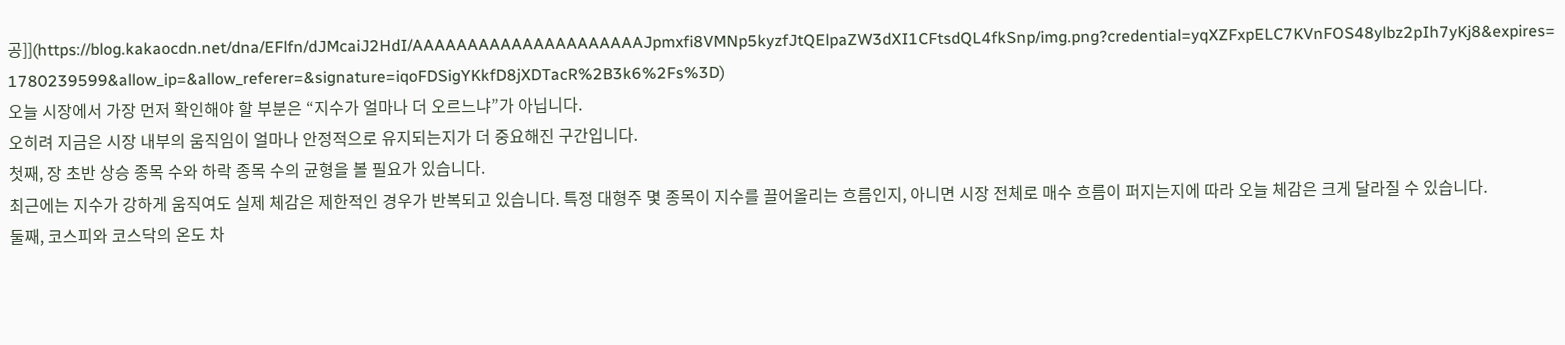공]](https://blog.kakaocdn.net/dna/EFlfn/dJMcaiJ2HdI/AAAAAAAAAAAAAAAAAAAAAJpmxfi8VMNp5kyzfJtQElpaZW3dXI1CFtsdQL4fkSnp/img.png?credential=yqXZFxpELC7KVnFOS48ylbz2pIh7yKj8&expires=1780239599&allow_ip=&allow_referer=&signature=iqoFDSigYKkfD8jXDTacR%2B3k6%2Fs%3D)
오늘 시장에서 가장 먼저 확인해야 할 부분은 “지수가 얼마나 더 오르느냐”가 아닙니다.
오히려 지금은 시장 내부의 움직임이 얼마나 안정적으로 유지되는지가 더 중요해진 구간입니다.
첫째, 장 초반 상승 종목 수와 하락 종목 수의 균형을 볼 필요가 있습니다.
최근에는 지수가 강하게 움직여도 실제 체감은 제한적인 경우가 반복되고 있습니다. 특정 대형주 몇 종목이 지수를 끌어올리는 흐름인지, 아니면 시장 전체로 매수 흐름이 퍼지는지에 따라 오늘 체감은 크게 달라질 수 있습니다.
둘째, 코스피와 코스닥의 온도 차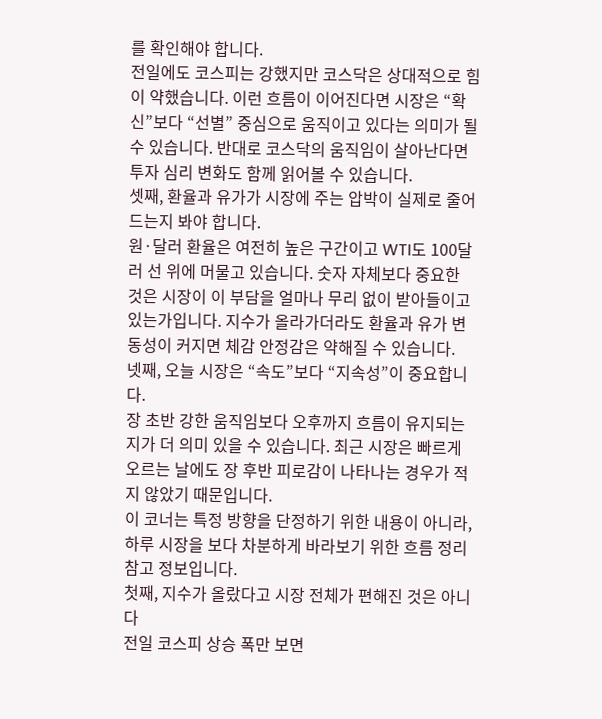를 확인해야 합니다.
전일에도 코스피는 강했지만 코스닥은 상대적으로 힘이 약했습니다. 이런 흐름이 이어진다면 시장은 “확신”보다 “선별” 중심으로 움직이고 있다는 의미가 될 수 있습니다. 반대로 코스닥의 움직임이 살아난다면 투자 심리 변화도 함께 읽어볼 수 있습니다.
셋째, 환율과 유가가 시장에 주는 압박이 실제로 줄어드는지 봐야 합니다.
원·달러 환율은 여전히 높은 구간이고 WTI도 100달러 선 위에 머물고 있습니다. 숫자 자체보다 중요한 것은 시장이 이 부담을 얼마나 무리 없이 받아들이고 있는가입니다. 지수가 올라가더라도 환율과 유가 변동성이 커지면 체감 안정감은 약해질 수 있습니다.
넷째, 오늘 시장은 “속도”보다 “지속성”이 중요합니다.
장 초반 강한 움직임보다 오후까지 흐름이 유지되는지가 더 의미 있을 수 있습니다. 최근 시장은 빠르게 오르는 날에도 장 후반 피로감이 나타나는 경우가 적지 않았기 때문입니다.
이 코너는 특정 방향을 단정하기 위한 내용이 아니라, 하루 시장을 보다 차분하게 바라보기 위한 흐름 정리 참고 정보입니다.
첫째, 지수가 올랐다고 시장 전체가 편해진 것은 아니다
전일 코스피 상승 폭만 보면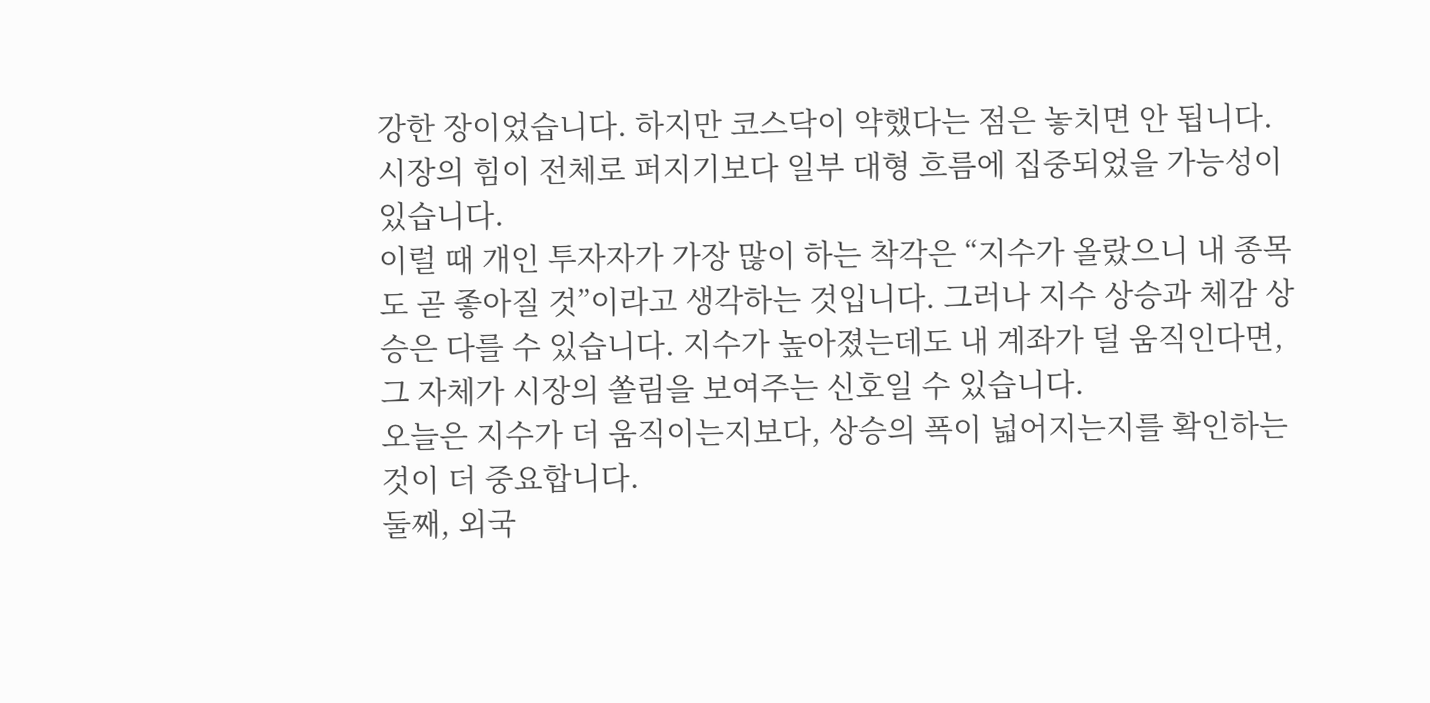강한 장이었습니다. 하지만 코스닥이 약했다는 점은 놓치면 안 됩니다. 시장의 힘이 전체로 퍼지기보다 일부 대형 흐름에 집중되었을 가능성이 있습니다.
이럴 때 개인 투자자가 가장 많이 하는 착각은 “지수가 올랐으니 내 종목도 곧 좋아질 것”이라고 생각하는 것입니다. 그러나 지수 상승과 체감 상승은 다를 수 있습니다. 지수가 높아졌는데도 내 계좌가 덜 움직인다면, 그 자체가 시장의 쏠림을 보여주는 신호일 수 있습니다.
오늘은 지수가 더 움직이는지보다, 상승의 폭이 넓어지는지를 확인하는 것이 더 중요합니다.
둘째, 외국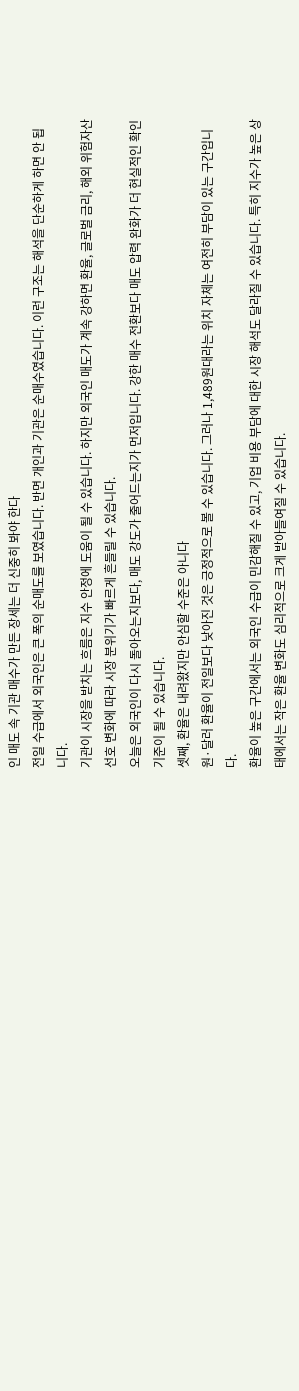인 매도 속 기관 매수가 만든 장세는 더 신중히 봐야 한다
전일 수급에서 외국인은 큰 폭의 순매도를 보였습니다. 반면 개인과 기관은 순매수였습니다. 이런 구조는 해석을 단순하게 하면 안 됩니다.
기관이 시장을 받치는 흐름은 지수 안정에 도움이 될 수 있습니다. 하지만 외국인 매도가 계속 강하면 환율, 글로벌 금리, 해외 위험자산 선호 변화에 따라 시장 분위기가 빠르게 흔들릴 수 있습니다.
오늘은 외국인이 다시 돌아오는지보다, 매도 강도가 줄어드는지가 먼저입니다. 강한 매수 전환보다 매도 압력 완화가 더 현실적인 확인 기준이 될 수 있습니다.
셋째, 환율은 내려왔지만 안심할 수준은 아니다
원·달러 환율이 전일보다 낮아진 것은 긍정적으로 볼 수 있습니다. 그러나 1,489원대라는 위치 자체는 여전히 부담이 있는 구간입니다.
환율이 높은 구간에서는 외국인 수급이 민감해질 수 있고, 기업 비용 부담에 대한 시장 해석도 달라질 수 있습니다. 특히 지수가 높은 상태에서는 작은 환율 변화도 심리적으로 크게 받아들여질 수 있습니다.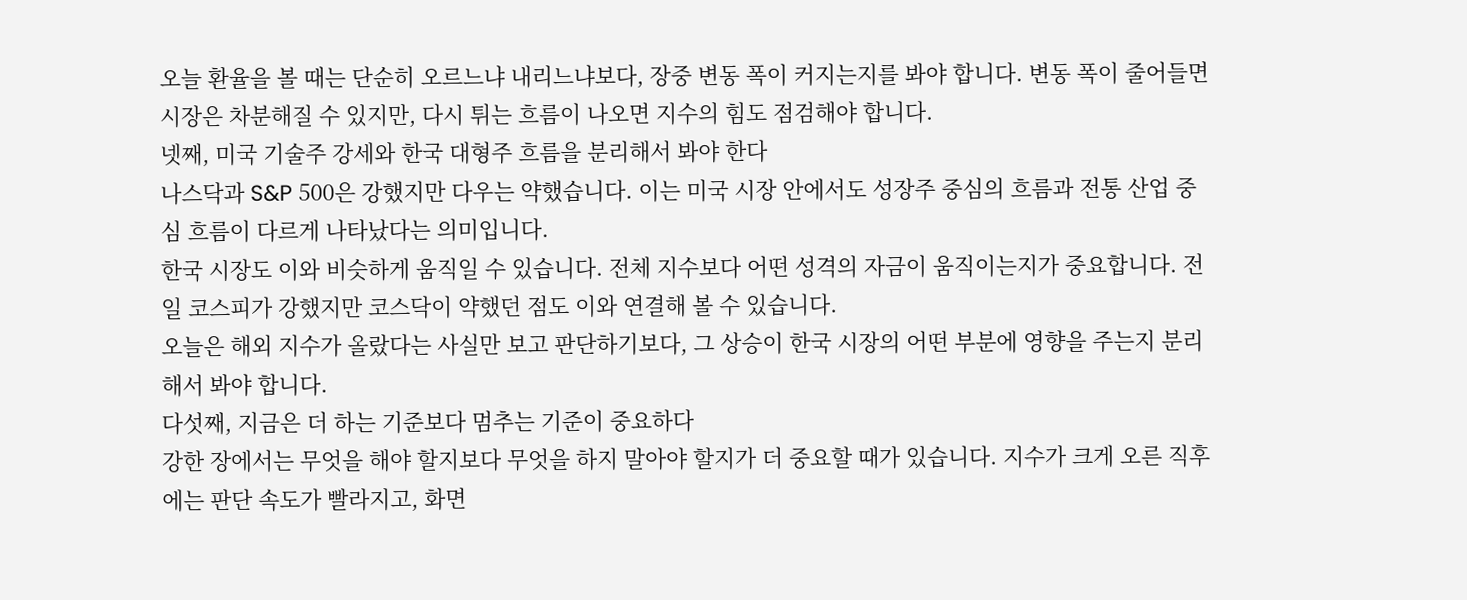오늘 환율을 볼 때는 단순히 오르느냐 내리느냐보다, 장중 변동 폭이 커지는지를 봐야 합니다. 변동 폭이 줄어들면 시장은 차분해질 수 있지만, 다시 튀는 흐름이 나오면 지수의 힘도 점검해야 합니다.
넷째, 미국 기술주 강세와 한국 대형주 흐름을 분리해서 봐야 한다
나스닥과 S&P 500은 강했지만 다우는 약했습니다. 이는 미국 시장 안에서도 성장주 중심의 흐름과 전통 산업 중심 흐름이 다르게 나타났다는 의미입니다.
한국 시장도 이와 비슷하게 움직일 수 있습니다. 전체 지수보다 어떤 성격의 자금이 움직이는지가 중요합니다. 전일 코스피가 강했지만 코스닥이 약했던 점도 이와 연결해 볼 수 있습니다.
오늘은 해외 지수가 올랐다는 사실만 보고 판단하기보다, 그 상승이 한국 시장의 어떤 부분에 영향을 주는지 분리해서 봐야 합니다.
다섯째, 지금은 더 하는 기준보다 멈추는 기준이 중요하다
강한 장에서는 무엇을 해야 할지보다 무엇을 하지 말아야 할지가 더 중요할 때가 있습니다. 지수가 크게 오른 직후에는 판단 속도가 빨라지고, 화면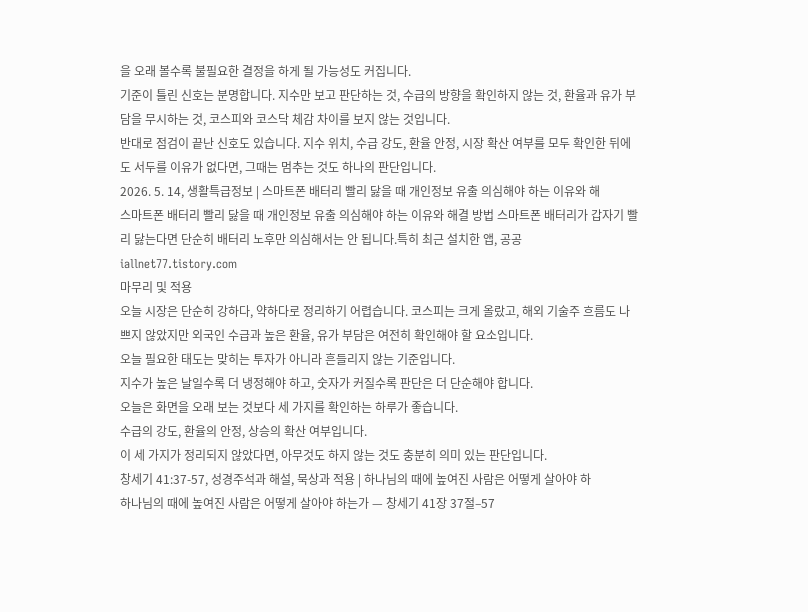을 오래 볼수록 불필요한 결정을 하게 될 가능성도 커집니다.
기준이 틀린 신호는 분명합니다. 지수만 보고 판단하는 것, 수급의 방향을 확인하지 않는 것, 환율과 유가 부담을 무시하는 것, 코스피와 코스닥 체감 차이를 보지 않는 것입니다.
반대로 점검이 끝난 신호도 있습니다. 지수 위치, 수급 강도, 환율 안정, 시장 확산 여부를 모두 확인한 뒤에도 서두를 이유가 없다면, 그때는 멈추는 것도 하나의 판단입니다.
2026. 5. 14, 생활특급정보 | 스마트폰 배터리 빨리 닳을 때 개인정보 유출 의심해야 하는 이유와 해
스마트폰 배터리 빨리 닳을 때 개인정보 유출 의심해야 하는 이유와 해결 방법 스마트폰 배터리가 갑자기 빨리 닳는다면 단순히 배터리 노후만 의심해서는 안 됩니다.특히 최근 설치한 앱, 공공
iallnet77.tistory.com
마무리 및 적용
오늘 시장은 단순히 강하다, 약하다로 정리하기 어렵습니다. 코스피는 크게 올랐고, 해외 기술주 흐름도 나쁘지 않았지만 외국인 수급과 높은 환율, 유가 부담은 여전히 확인해야 할 요소입니다.
오늘 필요한 태도는 맞히는 투자가 아니라 흔들리지 않는 기준입니다.
지수가 높은 날일수록 더 냉정해야 하고, 숫자가 커질수록 판단은 더 단순해야 합니다.
오늘은 화면을 오래 보는 것보다 세 가지를 확인하는 하루가 좋습니다.
수급의 강도, 환율의 안정, 상승의 확산 여부입니다.
이 세 가지가 정리되지 않았다면, 아무것도 하지 않는 것도 충분히 의미 있는 판단입니다.
창세기 41:37-57, 성경주석과 해설, 묵상과 적용 | 하나님의 때에 높여진 사람은 어떻게 살아야 하
하나님의 때에 높여진 사람은 어떻게 살아야 하는가 — 창세기 41장 37절–57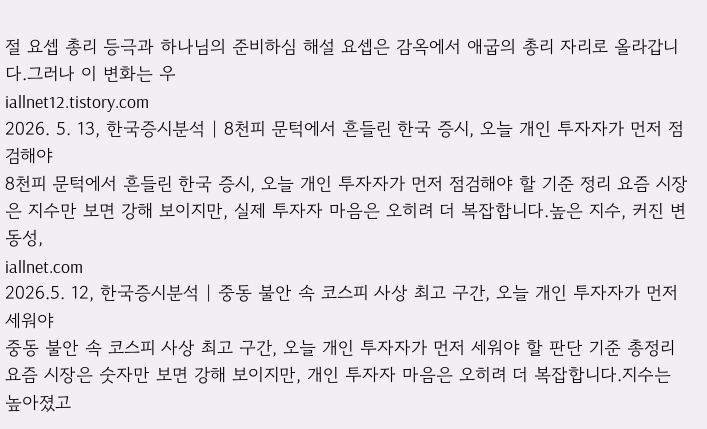절 요셉 총리 등극과 하나님의 준비하심 해설 요셉은 감옥에서 애굽의 총리 자리로 올라갑니다.그러나 이 변화는 우
iallnet12.tistory.com
2026. 5. 13, 한국증시분석 | 8천피 문턱에서 흔들린 한국 증시, 오늘 개인 투자자가 먼저 점검해야
8천피 문턱에서 흔들린 한국 증시, 오늘 개인 투자자가 먼저 점검해야 할 기준 정리 요즘 시장은 지수만 보면 강해 보이지만, 실제 투자자 마음은 오히려 더 복잡합니다.높은 지수, 커진 변동성,
iallnet.com
2026.5. 12, 한국증시분석 | 중동 불안 속 코스피 사상 최고 구간, 오늘 개인 투자자가 먼저 세워야
중동 불안 속 코스피 사상 최고 구간, 오늘 개인 투자자가 먼저 세워야 할 판단 기준 총정리 요즘 시장은 숫자만 보면 강해 보이지만, 개인 투자자 마음은 오히려 더 복잡합니다.지수는 높아졌고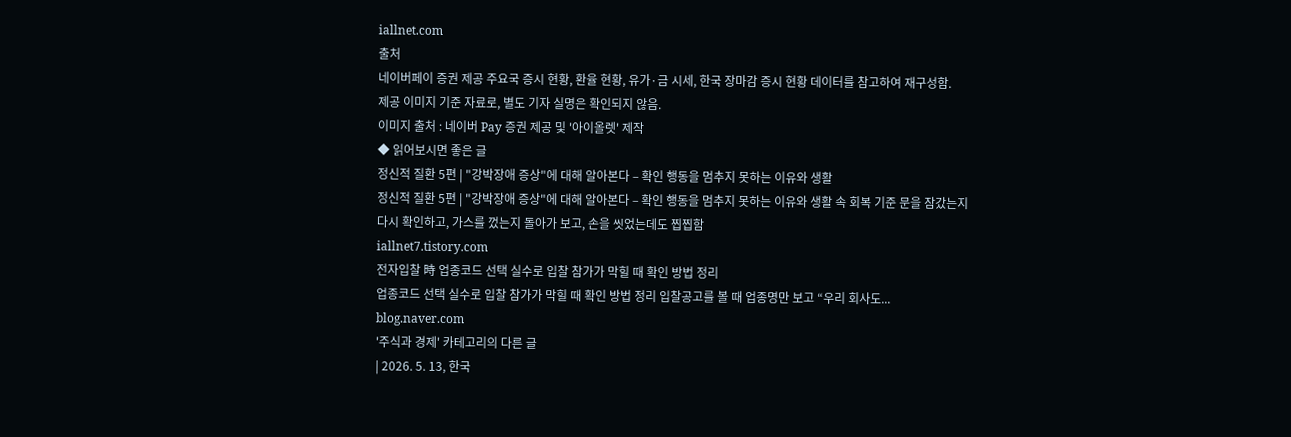iallnet.com
출처
네이버페이 증권 제공 주요국 증시 현황, 환율 현황, 유가·금 시세, 한국 장마감 증시 현황 데이터를 참고하여 재구성함.
제공 이미지 기준 자료로, 별도 기자 실명은 확인되지 않음.
이미지 출처 : 네이버 Pay 증권 제공 및 '아이올렛' 제작
◆ 읽어보시면 좋은 글
정신적 질환 5편 | "강박장애 증상"에 대해 알아본다 – 확인 행동을 멈추지 못하는 이유와 생활
정신적 질환 5편 | "강박장애 증상"에 대해 알아본다 – 확인 행동을 멈추지 못하는 이유와 생활 속 회복 기준 문을 잠갔는지 다시 확인하고, 가스를 껐는지 돌아가 보고, 손을 씻었는데도 찝찝함
iallnet7.tistory.com
전자입찰 時 업종코드 선택 실수로 입찰 참가가 막힐 때 확인 방법 정리
업종코드 선택 실수로 입찰 참가가 막힐 때 확인 방법 정리 입찰공고를 볼 때 업종명만 보고 “우리 회사도...
blog.naver.com
'주식과 경제' 카테고리의 다른 글
| 2026. 5. 13, 한국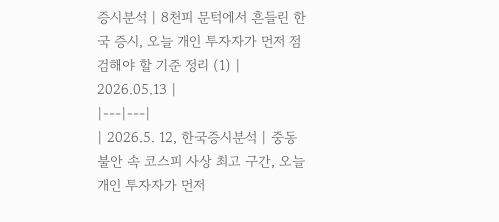증시분석 | 8천피 문턱에서 흔들린 한국 증시, 오늘 개인 투자자가 먼저 점검해야 할 기준 정리 (1) | 2026.05.13 |
|---|---|
| 2026.5. 12, 한국증시분석 | 중동 불안 속 코스피 사상 최고 구간, 오늘 개인 투자자가 먼저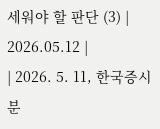세워야 할 판단 (3) | 2026.05.12 |
| 2026. 5. 11, 한국증시분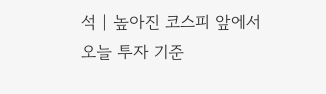석 | 높아진 코스피 앞에서 오늘 투자 기준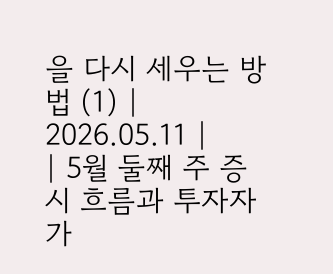을 다시 세우는 방법 (1) | 2026.05.11 |
| 5월 둘째 주 증시 흐름과 투자자가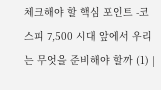체크해야 할 핵심 포인트 -코스피 7,500 시대 앞에서 우리는 무엇을 준비해야 할까 (1) |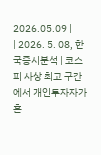2026.05.09 |
| 2026. 5. 08, 한국증시분석 | 코스피 사상 최고 구간에서 개인투자자가 흔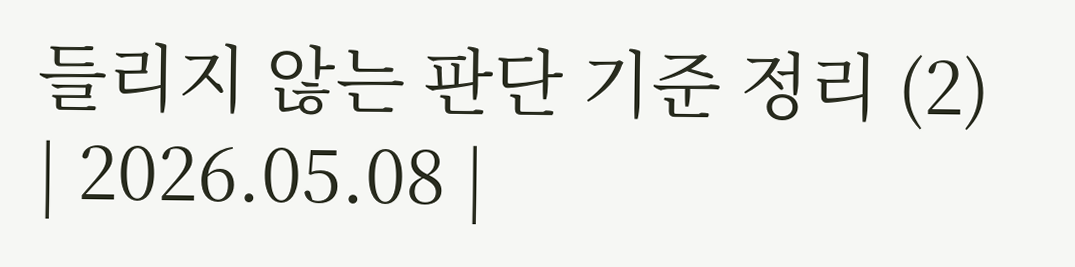들리지 않는 판단 기준 정리 (2) | 2026.05.08 |